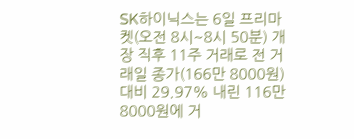SK하이닉스는 6일 프리마켓(오전 8시~8시 50분) 개장 직후 11주 거래로 전 거래일 종가(166만 8000원) 대비 29.97% 내린 116만8000원에 거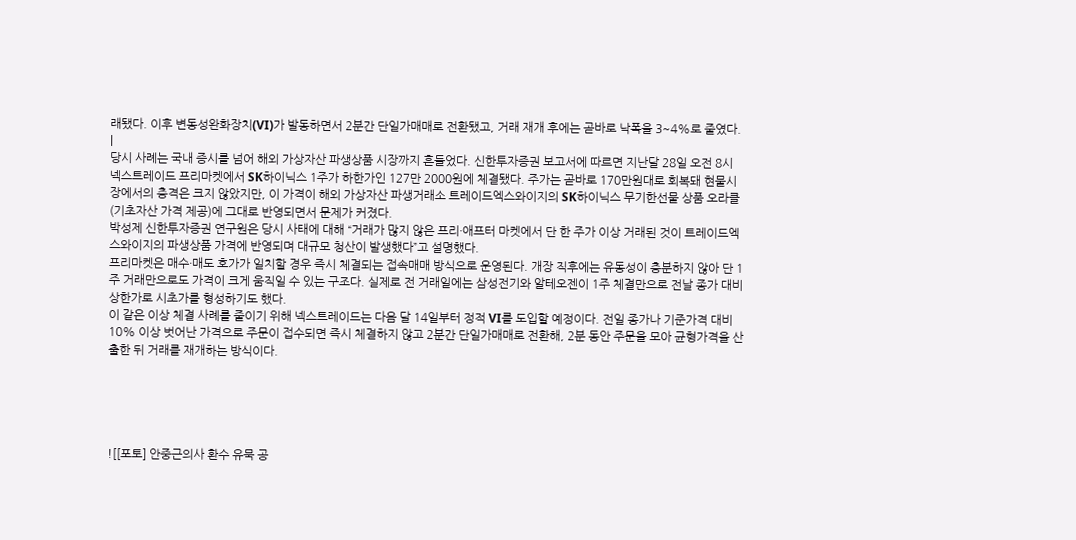래됐다. 이후 변동성완화장치(VI)가 발동하면서 2분간 단일가매매로 전환됐고, 거래 재개 후에는 곧바로 낙폭을 3~4%로 줄였다.
|
당시 사례는 국내 증시를 넘어 해외 가상자산 파생상품 시장까지 흔들었다. 신한투자증권 보고서에 따르면 지난달 28일 오전 8시 넥스트레이드 프리마켓에서 SK하이닉스 1주가 하한가인 127만 2000원에 체결됐다. 주가는 곧바로 170만원대로 회복돼 현물시장에서의 충격은 크지 않았지만, 이 가격이 해외 가상자산 파생거래소 트레이드엑스와이지의 SK하이닉스 무기한선물 상품 오라클(기초자산 가격 제공)에 그대로 반영되면서 문제가 커졌다.
박성제 신한투자증권 연구원은 당시 사태에 대해 “거래가 많지 않은 프리·애프터 마켓에서 단 한 주가 이상 거래된 것이 트레이드엑스와이지의 파생상품 가격에 반영되며 대규모 청산이 발생했다”고 설명했다.
프리마켓은 매수·매도 호가가 일치할 경우 즉시 체결되는 접속매매 방식으로 운영된다. 개장 직후에는 유동성이 충분하지 않아 단 1주 거래만으로도 가격이 크게 움직일 수 있는 구조다. 실제로 전 거래일에는 삼성전기와 알테오젠이 1주 체결만으로 전날 종가 대비 상한가로 시초가를 형성하기도 했다.
이 같은 이상 체결 사례를 줄이기 위해 넥스트레이드는 다음 달 14일부터 정적 VI를 도입할 예정이다. 전일 종가나 기준가격 대비 10% 이상 벗어난 가격으로 주문이 접수되면 즉시 체결하지 않고 2분간 단일가매매로 전환해, 2분 동안 주문을 모아 균형가격을 산출한 뒤 거래를 재개하는 방식이다.





![[포토] 안중근의사 환수 유묵 공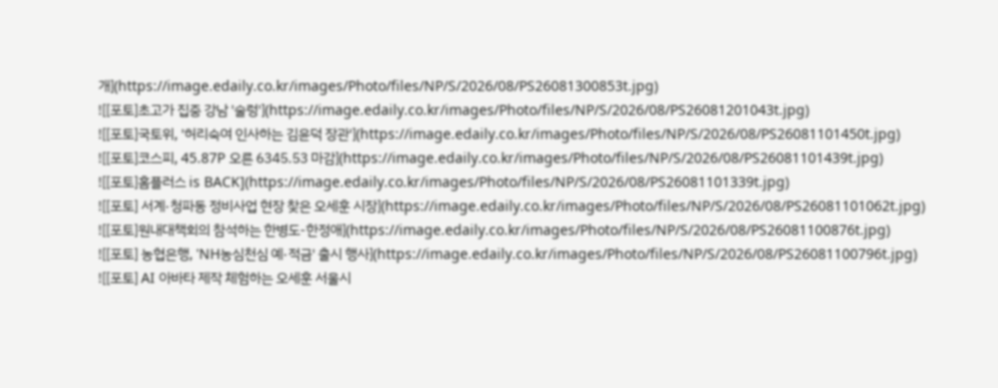개](https://image.edaily.co.kr/images/Photo/files/NP/S/2026/08/PS26081300853t.jpg)
![[포토]초고가 집중 강남 '술렁'](https://image.edaily.co.kr/images/Photo/files/NP/S/2026/08/PS26081201043t.jpg)
![[포토]국토위, '허리숙여 인사하는 김윤덕 장관'](https://image.edaily.co.kr/images/Photo/files/NP/S/2026/08/PS26081101450t.jpg)
![[포토]코스피, 45.87P 오른 6345.53 마감](https://image.edaily.co.kr/images/Photo/files/NP/S/2026/08/PS26081101439t.jpg)
![[포토]홈플러스 is BACK](https://image.edaily.co.kr/images/Photo/files/NP/S/2026/08/PS26081101339t.jpg)
![[포토] 서계·청파동 정비사업 현장 찾은 오세훈 시장](https://image.edaily.co.kr/images/Photo/files/NP/S/2026/08/PS26081101062t.jpg)
![[포토]원내대책회의 참석하는 한병도-한정애](https://image.edaily.co.kr/images/Photo/files/NP/S/2026/08/PS26081100876t.jpg)
![[포토] 농협은행, 'NH농심천심 예·적금' 출시 행사](https://image.edaily.co.kr/images/Photo/files/NP/S/2026/08/PS26081100796t.jpg)
![[포토] AI 아바타 제작 체험하는 오세훈 서울시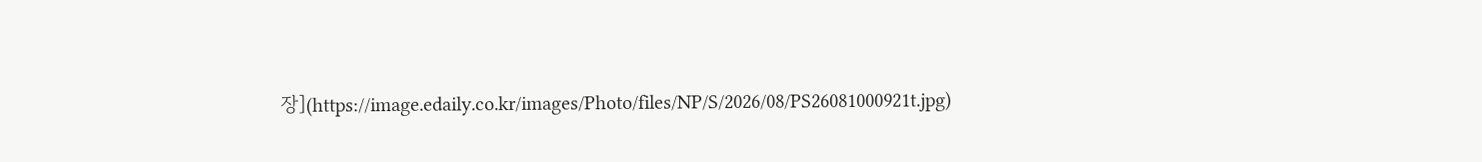장](https://image.edaily.co.kr/images/Photo/files/NP/S/2026/08/PS26081000921t.jpg)